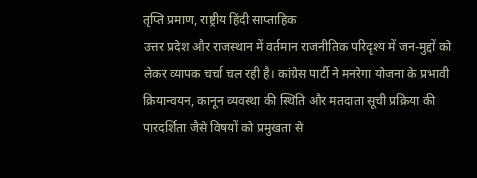तृप्ति प्रमाण, राष्ट्रीय हिंदी साप्ताहिक
उत्तर प्रदेश और राजस्थान में वर्तमान राजनीतिक परिदृश्य में जन-मुद्दों को लेकर व्यापक चर्चा चल रही है। कांग्रेस पार्टी ने मनरेगा योजना के प्रभावी क्रियान्वयन, कानून व्यवस्था की स्थिति और मतदाता सूची प्रक्रिया की पारदर्शिता जैसे विषयों को प्रमुखता से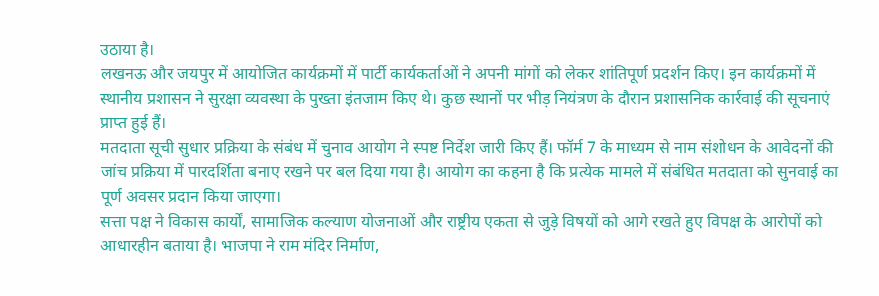उठाया है।
लखनऊ और जयपुर में आयोजित कार्यक्रमों में पार्टी कार्यकर्ताओं ने अपनी मांगों को लेकर शांतिपूर्ण प्रदर्शन किए। इन कार्यक्रमों में स्थानीय प्रशासन ने सुरक्षा व्यवस्था के पुख्ता इंतजाम किए थे। कुछ स्थानों पर भीड़ नियंत्रण के दौरान प्रशासनिक कार्रवाई की सूचनाएं प्राप्त हुई हैं।
मतदाता सूची सुधार प्रक्रिया के संबंध में चुनाव आयोग ने स्पष्ट निर्देश जारी किए हैं। फॉर्म 7 के माध्यम से नाम संशोधन के आवेदनों की जांच प्रक्रिया में पारदर्शिता बनाए रखने पर बल दिया गया है। आयोग का कहना है कि प्रत्येक मामले में संबंधित मतदाता को सुनवाई का पूर्ण अवसर प्रदान किया जाएगा।
सत्ता पक्ष ने विकास कार्यों, सामाजिक कल्याण योजनाओं और राष्ट्रीय एकता से जुड़े विषयों को आगे रखते हुए विपक्ष के आरोपों को आधारहीन बताया है। भाजपा ने राम मंदिर निर्माण,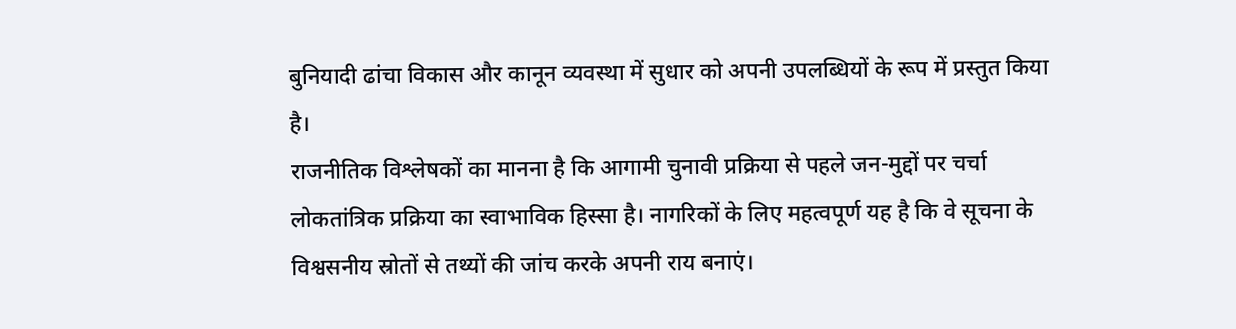बुनियादी ढांचा विकास और कानून व्यवस्था में सुधार को अपनी उपलब्धियों के रूप में प्रस्तुत किया है।
राजनीतिक विश्लेषकों का मानना है कि आगामी चुनावी प्रक्रिया से पहले जन-मुद्दों पर चर्चा लोकतांत्रिक प्रक्रिया का स्वाभाविक हिस्सा है। नागरिकों के लिए महत्वपूर्ण यह है कि वे सूचना के विश्वसनीय स्रोतों से तथ्यों की जांच करके अपनी राय बनाएं।